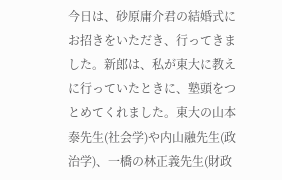今日は、砂原庸介君の結婚式にお招きをいただき、行ってきました。新郎は、私が東大に教えに行っていたときに、塾頭をつとめてくれました。東大の山本泰先生(社会学)や内山融先生(政治学)、一橋の林正義先生(財政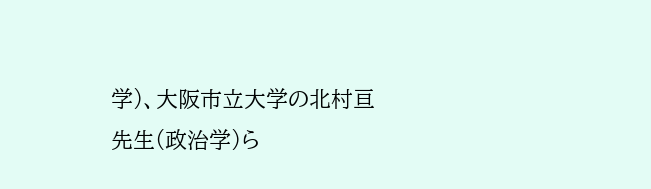学)、大阪市立大学の北村亘先生(政治学)ら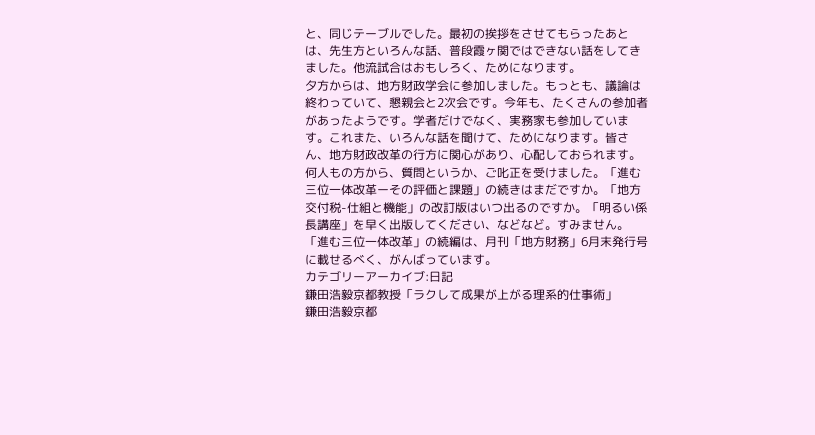と、同じテーブルでした。最初の挨拶をさせてもらったあとは、先生方といろんな話、普段霞ヶ関ではできない話をしてきました。他流試合はおもしろく、ためになります。
夕方からは、地方財政学会に参加しました。もっとも、議論は終わっていて、懇親会と2次会です。今年も、たくさんの参加者があったようです。学者だけでなく、実務家も参加しています。これまた、いろんな話を聞けて、ためになります。皆さん、地方財政改革の行方に関心があり、心配しておられます。
何人もの方から、質問というか、ご叱正を受けました。「進む三位一体改革ーその評価と課題」の続きはまだですか。「地方交付税-仕組と機能」の改訂版はいつ出るのですか。「明るい係長講座」を早く出版してください、などなど。すみません。「進む三位一体改革」の続編は、月刊「地方財務」6月末発行号に載せるべく、がんばっています。
カテゴリーアーカイブ:日記
鎌田浩毅京都教授「ラクして成果が上がる理系的仕事術」
鎌田浩毅京都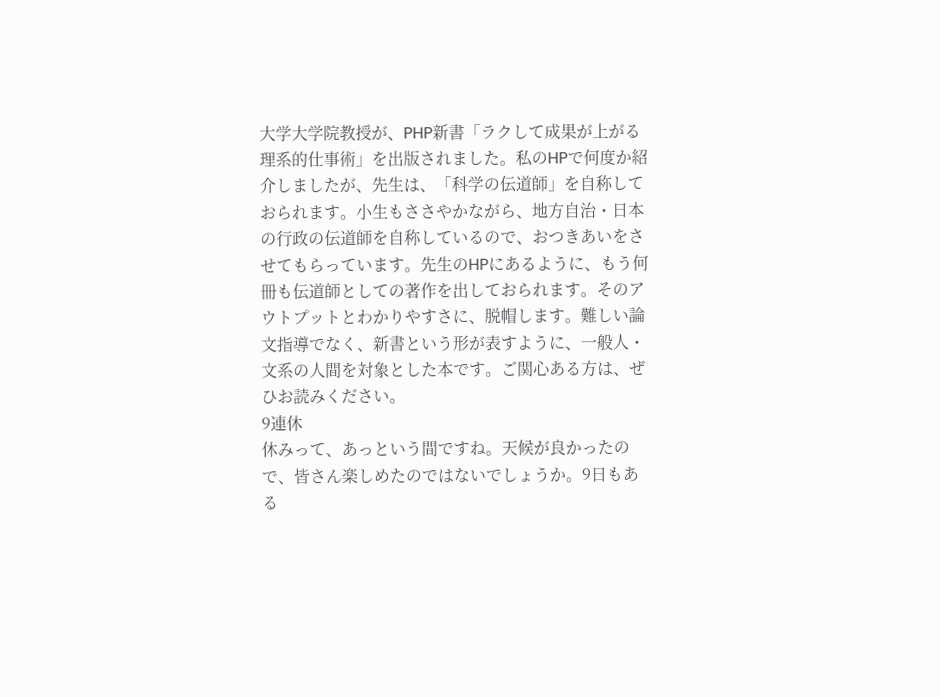大学大学院教授が、PHP新書「ラクして成果が上がる理系的仕事術」を出版されました。私のHPで何度か紹介しましたが、先生は、「科学の伝道師」を自称しておられます。小生もささやかながら、地方自治・日本の行政の伝道師を自称しているので、おつきあいをさせてもらっています。先生のHPにあるように、もう何冊も伝道師としての著作を出しておられます。そのアウトプットとわかりやすさに、脱帽します。難しい論文指導でなく、新書という形が表すように、一般人・文系の人間を対象とした本です。ご関心ある方は、ぜひお読みください。
9連休
休みって、あっという間ですね。天候が良かったので、皆さん楽しめたのではないでしょうか。9日もある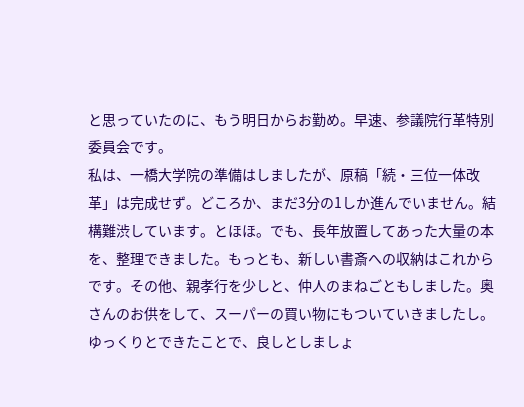と思っていたのに、もう明日からお勤め。早速、参議院行革特別委員会です。
私は、一橋大学院の準備はしましたが、原稿「続・三位一体改革」は完成せず。どころか、まだ3分の1しか進んでいません。結構難渋しています。とほほ。でも、長年放置してあった大量の本を、整理できました。もっとも、新しい書斎への収納はこれからです。その他、親孝行を少しと、仲人のまねごともしました。奥さんのお供をして、スーパーの買い物にもついていきましたし。ゆっくりとできたことで、良しとしましょ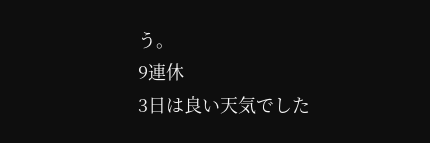う。
9連休
3日は良い天気でした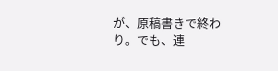が、原稿書きで終わり。でも、連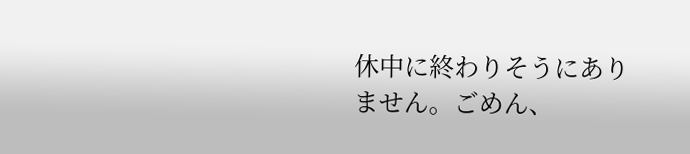休中に終わりそうにありません。ごめん、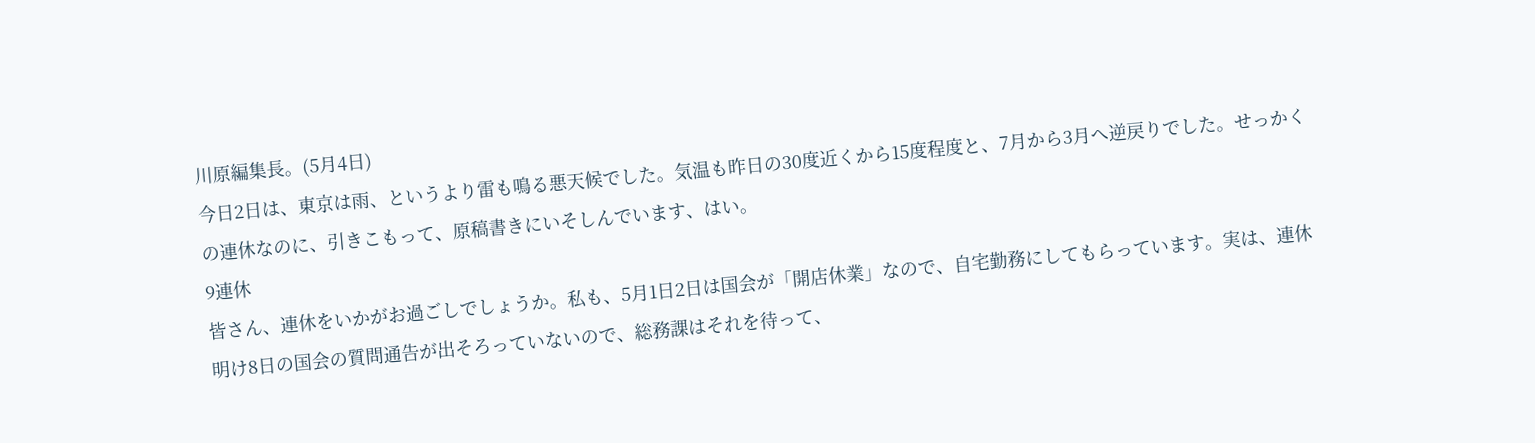川原編集長。(5月4日)
今日2日は、東京は雨、というより雷も鳴る悪天候でした。気温も昨日の30度近くから15度程度と、7月から3月へ逆戻りでした。せっかくの連休なのに、引きこもって、原稿書きにいそしんでいます、はい。
9連休
皆さん、連休をいかがお過ごしでしょうか。私も、5月1日2日は国会が「開店休業」なので、自宅勤務にしてもらっています。実は、連休明け8日の国会の質問通告が出そろっていないので、総務課はそれを待って、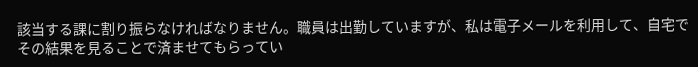該当する課に割り振らなければなりません。職員は出勤していますが、私は電子メールを利用して、自宅でその結果を見ることで済ませてもらってい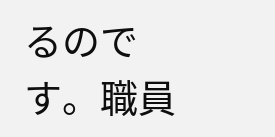るのです。職員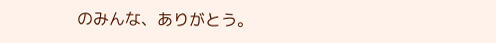のみんな、ありがとう。